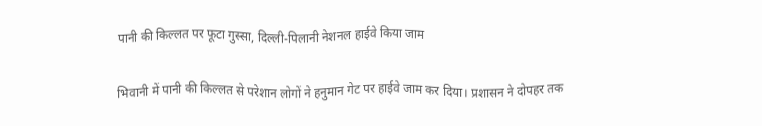पानी की किल्लत पर फूटा गुस्सा, दिल्ली-पिलानी नेशनल हाईवे किया जाम

भिवानी में पानी की किल्लत से परेशान लोगों ने हनुमान गेट पर हाईवे जाम कर दिया। प्रशासन ने दोपहर तक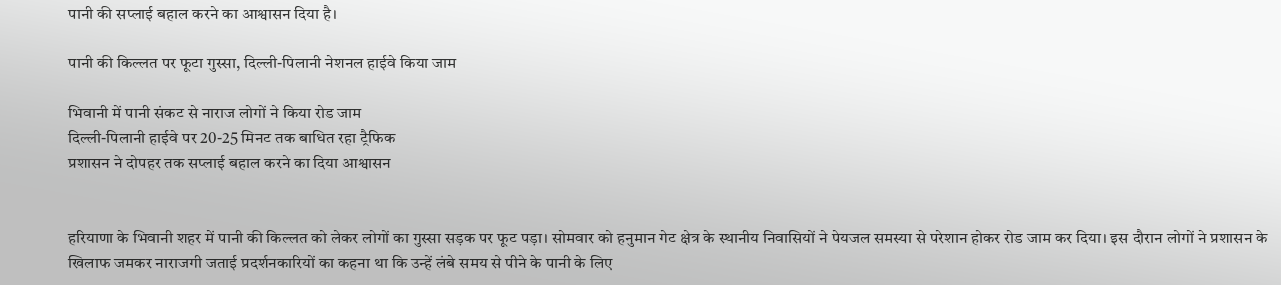पानी की सप्लाई बहाल करने का आश्वासन दिया है।

पानी की किल्लत पर फूटा गुस्सा, दिल्ली-पिलानी नेशनल हाईवे किया जाम

भिवानी में पानी संकट से नाराज लोगों ने किया रोड जाम
दिल्ली-पिलानी हाईवे पर 20-25 मिनट तक बाधित रहा ट्रैफिक
प्रशासन ने दोपहर तक सप्लाई बहाल करने का दिया आश्वासन


हरियाणा के भिवानी शहर में पानी की किल्लत को लेकर लोगों का गुस्सा सड़क पर फूट पड़ा। सोमवार को हनुमान गेट क्षेत्र के स्थानीय निवासियों ने पेयजल समस्या से परेशान होकर रोड जाम कर दिया। इस दौरान लोगों ने प्रशासन के खिलाफ जमकर नाराजगी जताई प्रदर्शनकारियों का कहना था कि उन्हें लंबे समय से पीने के पानी के लिए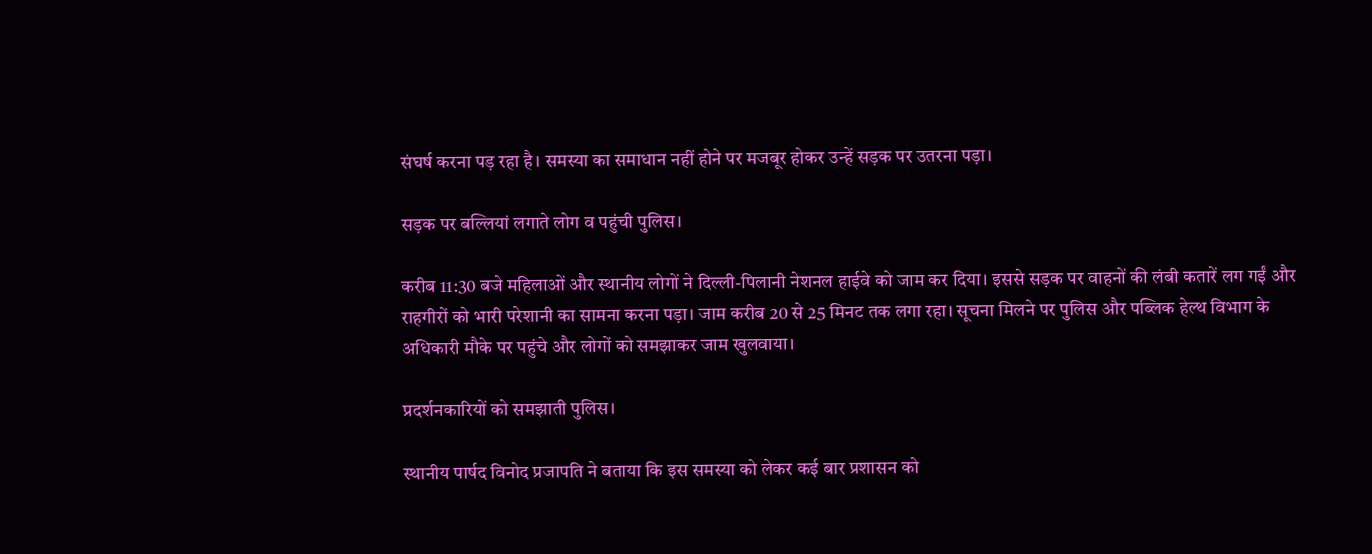संघर्ष करना पड़ रहा है। समस्या का समाधान नहीं होने पर मजबूर होकर उन्हें सड़क पर उतरना पड़ा।

सड़क पर बल्लियां लगाते लोग व पहुंची पुलिस।

करीब 11:30 बजे महिलाओं और स्थानीय लोगों ने दिल्ली-पिलानी नेशनल हाईवे को जाम कर दिया। इससे सड़क पर वाहनों की लंबी कतारें लग गईं और राहगीरों को भारी परेशानी का सामना करना पड़ा। जाम करीब 20 से 25 मिनट तक लगा रहा। सूचना मिलने पर पुलिस और पब्लिक हेल्थ विभाग के अधिकारी मौके पर पहुंचे और लोगों को समझाकर जाम खुलवाया।

प्रदर्शनकारियों को समझाती पुलिस।

स्थानीय पार्षद विनोद प्रजापति ने बताया कि इस समस्या को लेकर कई बार प्रशासन को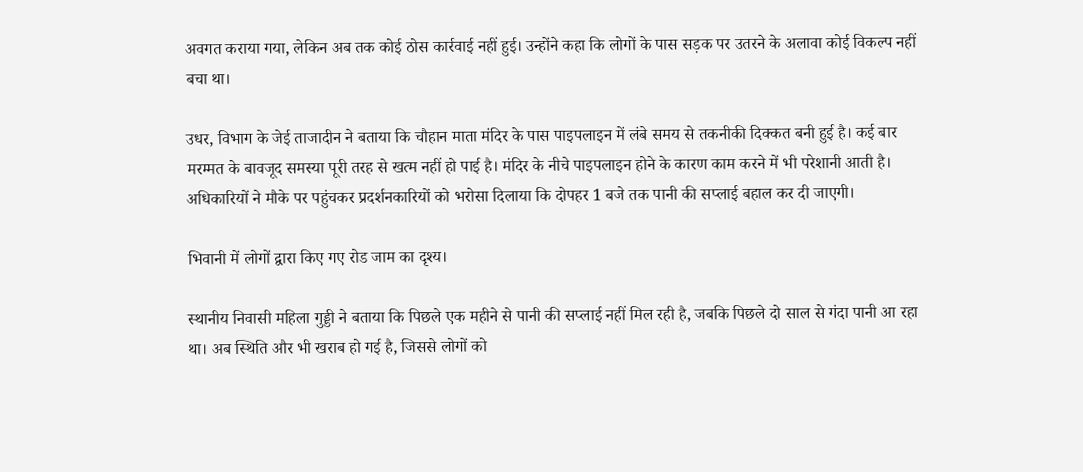अवगत कराया गया, लेकिन अब तक कोई ठोस कार्रवाई नहीं हुई। उन्होंने कहा कि लोगों के पास सड़क पर उतरने के अलावा कोई विकल्प नहीं बचा था।

उधर, विभाग के जेई ताजादीन ने बताया कि चौहान माता मंदिर के पास पाइपलाइन में लंबे समय से तकनीकी दिक्कत बनी हुई है। कई बार मरम्मत के बावजूद समस्या पूरी तरह से खत्म नहीं हो पाई है। मंदिर के नीचे पाइपलाइन होने के कारण काम करने में भी परेशानी आती है। अधिकारियों ने मौके पर पहुंचकर प्रदर्शनकारियों को भरोसा दिलाया कि दोपहर 1 बजे तक पानी की सप्लाई बहाल कर दी जाएगी।

भिवानी में लोगों द्वारा किए गए रोड जाम का दृश्य।

स्थानीय निवासी महिला गुड्डी ने बताया कि पिछले एक महीने से पानी की सप्लाई नहीं मिल रही है, जबकि पिछले दो साल से गंदा पानी आ रहा था। अब स्थिति और भी खराब हो गई है, जिससे लोगों को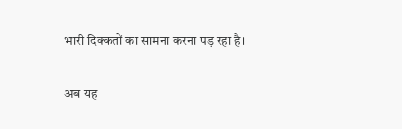भारी दिक्कतों का सामना करना पड़ रहा है।

अब यह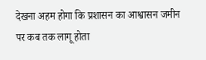देखना अहम होगा कि प्रशासन का आश्वासन जमीन पर कब तक लागू होता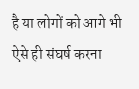है या लोगों को आगे भी ऐसे ही संघर्ष करना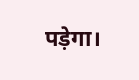पड़ेगा।